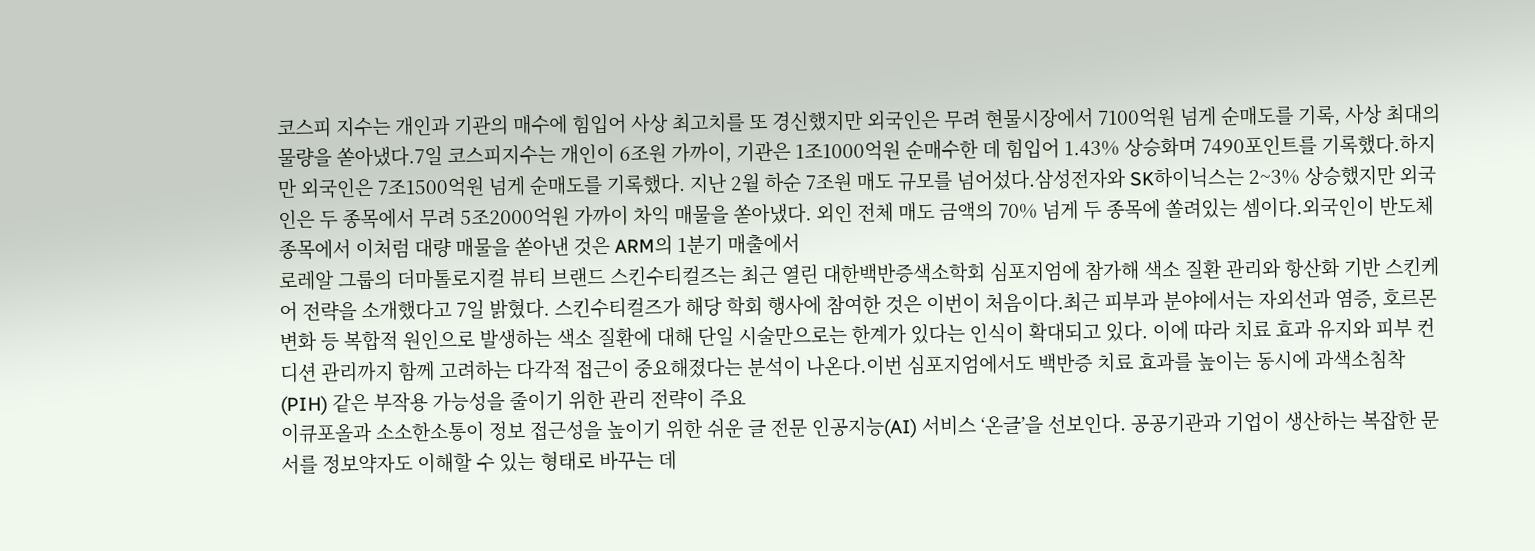코스피 지수는 개인과 기관의 매수에 힘입어 사상 최고치를 또 경신했지만 외국인은 무려 현물시장에서 7100억원 넘게 순매도를 기록, 사상 최대의 물량을 쏟아냈다.7일 코스피지수는 개인이 6조원 가까이, 기관은 1조1000억원 순매수한 데 힘입어 1.43% 상승화며 7490포인트를 기록했다.하지만 외국인은 7조1500억원 넘게 순매도를 기록했다. 지난 2월 하순 7조원 매도 규모를 넘어섰다.삼성전자와 SK하이닉스는 2~3% 상승했지만 외국인은 두 종목에서 무려 5조2000억원 가까이 차익 매물을 쏟아냈다. 외인 전체 매도 금액의 70% 넘게 두 종목에 쏠려있는 셈이다.외국인이 반도체 종목에서 이처럼 대량 매물을 쏟아낸 것은 ARM의 1분기 매출에서
로레알 그룹의 더마톨로지컬 뷰티 브랜드 스킨수티컬즈는 최근 열린 대한백반증색소학회 심포지엄에 참가해 색소 질환 관리와 항산화 기반 스킨케어 전략을 소개했다고 7일 밝혔다. 스킨수티컬즈가 해당 학회 행사에 참여한 것은 이번이 처음이다.최근 피부과 분야에서는 자외선과 염증, 호르몬 변화 등 복합적 원인으로 발생하는 색소 질환에 대해 단일 시술만으로는 한계가 있다는 인식이 확대되고 있다. 이에 따라 치료 효과 유지와 피부 컨디션 관리까지 함께 고려하는 다각적 접근이 중요해졌다는 분석이 나온다.이번 심포지엄에서도 백반증 치료 효과를 높이는 동시에 과색소침착(PIH) 같은 부작용 가능성을 줄이기 위한 관리 전략이 주요
이큐포올과 소소한소통이 정보 접근성을 높이기 위한 쉬운 글 전문 인공지능(AI) 서비스 ‘온글’을 선보인다. 공공기관과 기업이 생산하는 복잡한 문서를 정보약자도 이해할 수 있는 형태로 바꾸는 데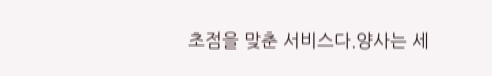초점을 맞춘 서비스다.양사는 세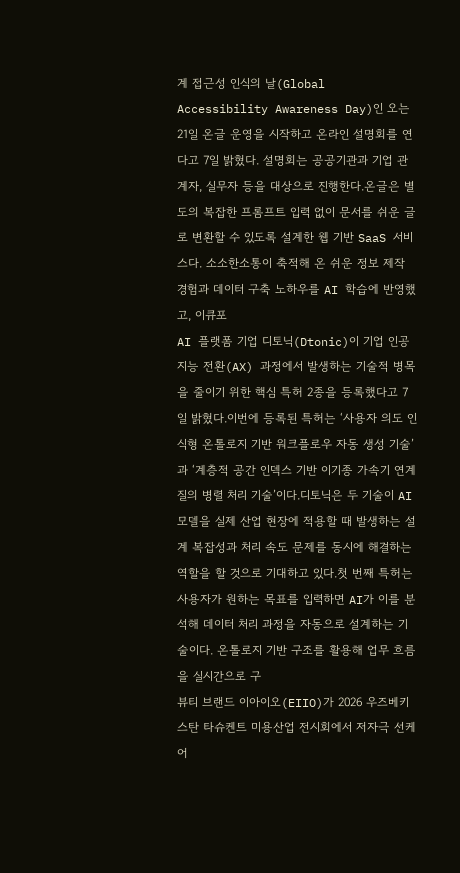계 접근성 인식의 날(Global Accessibility Awareness Day)인 오는 21일 온글 운영을 시작하고 온라인 설명회를 연다고 7일 밝혔다. 설명회는 공공기관과 기업 관계자, 실무자 등을 대상으로 진행한다.온글은 별도의 복잡한 프롬프트 입력 없이 문서를 쉬운 글로 변환할 수 있도록 설계한 웹 기반 SaaS 서비스다. 소소한소통이 축적해 온 쉬운 정보 제작 경험과 데이터 구축 노하우를 AI 학습에 반영했고, 이큐포
AI 플랫폼 기업 디토닉(Dtonic)이 기업 인공지능 전환(AX) 과정에서 발생하는 기술적 병목을 줄이기 위한 핵심 특허 2종을 등록했다고 7일 밝혔다.이번에 등록된 특허는 ‘사용자 의도 인식형 온톨로지 기반 워크플로우 자동 생성 기술’과 ‘계층적 공간 인덱스 기반 이기종 가속기 연계 질의 병렬 처리 기술’이다.디토닉은 두 기술이 AI 모델을 실제 산업 현장에 적용할 때 발생하는 설계 복잡성과 처리 속도 문제를 동시에 해결하는 역할을 할 것으로 기대하고 있다.첫 번째 특허는 사용자가 원하는 목표를 입력하면 AI가 이를 분석해 데이터 처리 과정을 자동으로 설계하는 기술이다. 온톨로지 기반 구조를 활용해 업무 흐름을 실시간으로 구
뷰티 브랜드 이아이오(EIIO)가 2026 우즈베키스탄 타슈켄트 미용산업 전시회에서 저자극 선케어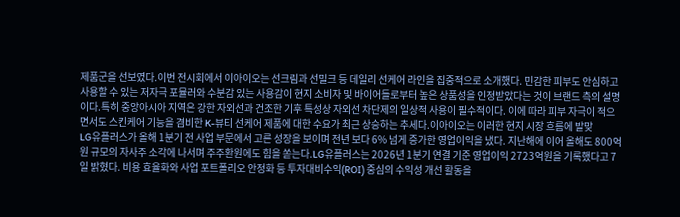제품군을 선보였다.이번 전시회에서 이아이오는 선크림과 선밀크 등 데일리 선케어 라인을 집중적으로 소개했다. 민감한 피부도 안심하고 사용할 수 있는 저자극 포뮬러와 수분감 있는 사용감이 현지 소비자 및 바이어들로부터 높은 상품성을 인정받았다는 것이 브랜드 측의 설명이다.특히 중앙아시아 지역은 강한 자외선과 건조한 기후 특성상 자외선 차단제의 일상적 사용이 필수적이다. 이에 따라 피부 자극이 적으면서도 스킨케어 기능을 겸비한 K-뷰티 선케어 제품에 대한 수요가 최근 상승하는 추세다.이아이오는 이러한 현지 시장 흐름에 발맞
LG유플러스가 올해 1분기 전 사업 부문에서 고른 성장을 보이며 전년 보다 6% 넘게 증가한 영업이익을 냈다. 지난해에 이어 올해도 800억원 규모의 자사주 소각에 나서며 주주환원에도 힘을 쏟는다.LG유플러스는 2026년 1분기 연결 기준 영업이익 2723억원을 기록했다고 7일 밝혔다. 비용 효율화와 사업 포트폴리오 안정화 등 투자대비수익(ROI) 중심의 수익성 개선 활동을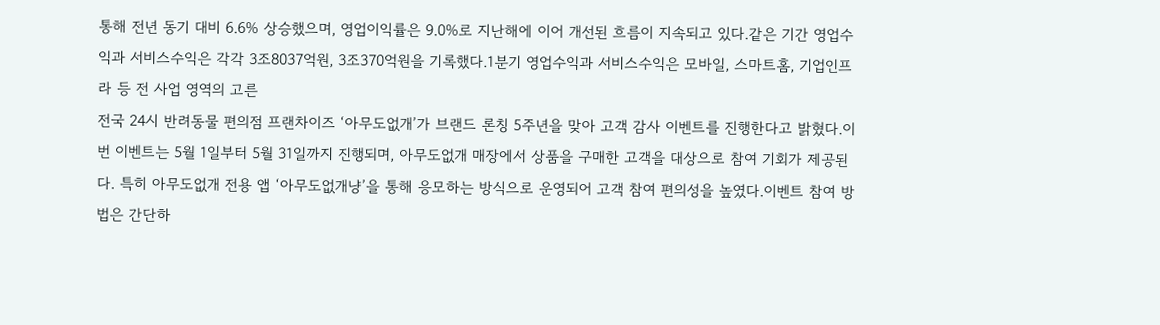통해 전년 동기 대비 6.6% 상승했으며, 영업이익률은 9.0%로 지난해에 이어 개선된 흐름이 지속되고 있다.같은 기간 영업수익과 서비스수익은 각각 3조8037억원, 3조370억원을 기록했다.1분기 영업수익과 서비스수익은 모바일, 스마트홈, 기업인프라 등 전 사업 영역의 고른
전국 24시 반려동물 편의점 프랜차이즈 ‘아무도없개’가 브랜드 론칭 5주년을 맞아 고객 감사 이벤트를 진행한다고 밝혔다.이번 이벤트는 5월 1일부터 5월 31일까지 진행되며, 아무도없개 매장에서 상품을 구매한 고객을 대상으로 참여 기회가 제공된다. 특히 아무도없개 전용 앱 ‘아무도없개냥’을 통해 응모하는 방식으로 운영되어 고객 참여 편의성을 높였다.이벤트 참여 방법은 간단하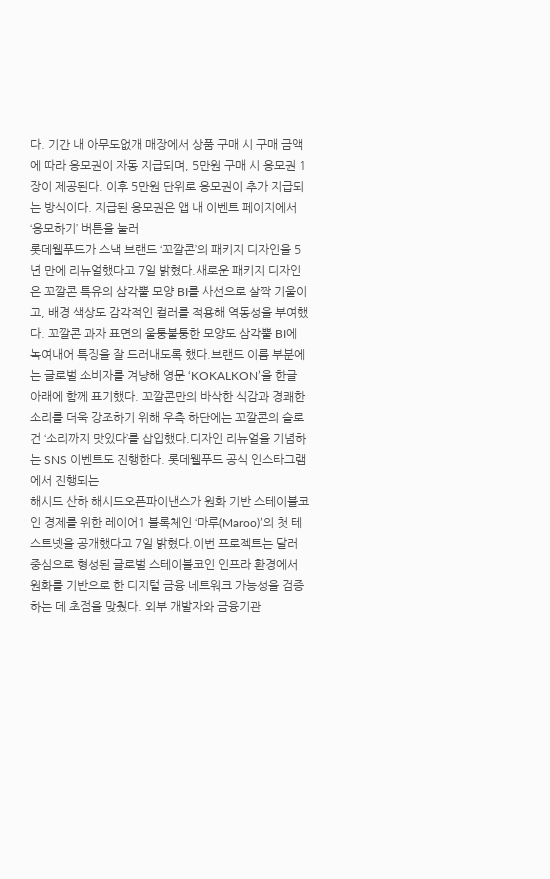다. 기간 내 아무도없개 매장에서 상품 구매 시 구매 금액에 따라 응모권이 자동 지급되며, 5만원 구매 시 응모권 1장이 제공된다. 이후 5만원 단위로 응모권이 추가 지급되는 방식이다. 지급된 응모권은 앱 내 이벤트 페이지에서 ‘응모하기’ 버튼을 눌러
롯데웰푸드가 스낵 브랜드 ‘꼬깔콘’의 패키지 디자인을 5년 만에 리뉴얼했다고 7일 밝혔다.새로운 패키지 디자인은 꼬깔콘 특유의 삼각뿔 모양 BI를 사선으로 살짝 기울이고, 배경 색상도 감각적인 컬러를 적용해 역동성을 부여했다. 꼬깔콘 과자 표면의 울퉁불퉁한 모양도 삼각뿔 BI에 녹여내어 특징을 잘 드러내도록 했다.브랜드 이름 부분에는 글로벌 소비자를 겨냥해 영문 ‘KOKALKON’을 한글 아래에 함께 표기했다. 꼬깔콘만의 바삭한 식감과 경쾌한 소리를 더욱 강조하기 위해 우측 하단에는 꼬깔콘의 슬로건 ‘소리까지 맛있다’를 삽입했다.디자인 리뉴얼을 기념하는 SNS 이벤트도 진행한다. 롯데웰푸드 공식 인스타그램에서 진행되는
해시드 산하 해시드오픈파이낸스가 원화 기반 스테이블코인 경제를 위한 레이어1 블록체인 ‘마루(Maroo)’의 첫 테스트넷을 공개했다고 7일 밝혔다.이번 프로젝트는 달러 중심으로 형성된 글로벌 스테이블코인 인프라 환경에서 원화를 기반으로 한 디지털 금융 네트워크 가능성을 검증하는 데 초점을 맞췄다. 외부 개발자와 금융기관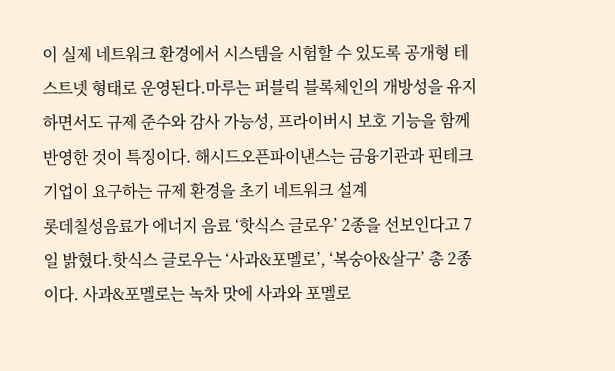이 실제 네트워크 환경에서 시스템을 시험할 수 있도록 공개형 테스트넷 형태로 운영된다.마루는 퍼블릭 블록체인의 개방성을 유지하면서도 규제 준수와 감사 가능성, 프라이버시 보호 기능을 함께 반영한 것이 특징이다. 해시드오픈파이낸스는 금융기관과 핀테크 기업이 요구하는 규제 환경을 초기 네트워크 설계
롯데칠성음료가 에너지 음료 ‘핫식스 글로우’ 2종을 선보인다고 7일 밝혔다.핫식스 글로우는 ‘사과&포멜로’, ‘복숭아&살구’ 총 2종이다. 사과&포멜로는 녹차 맛에 사과와 포멜로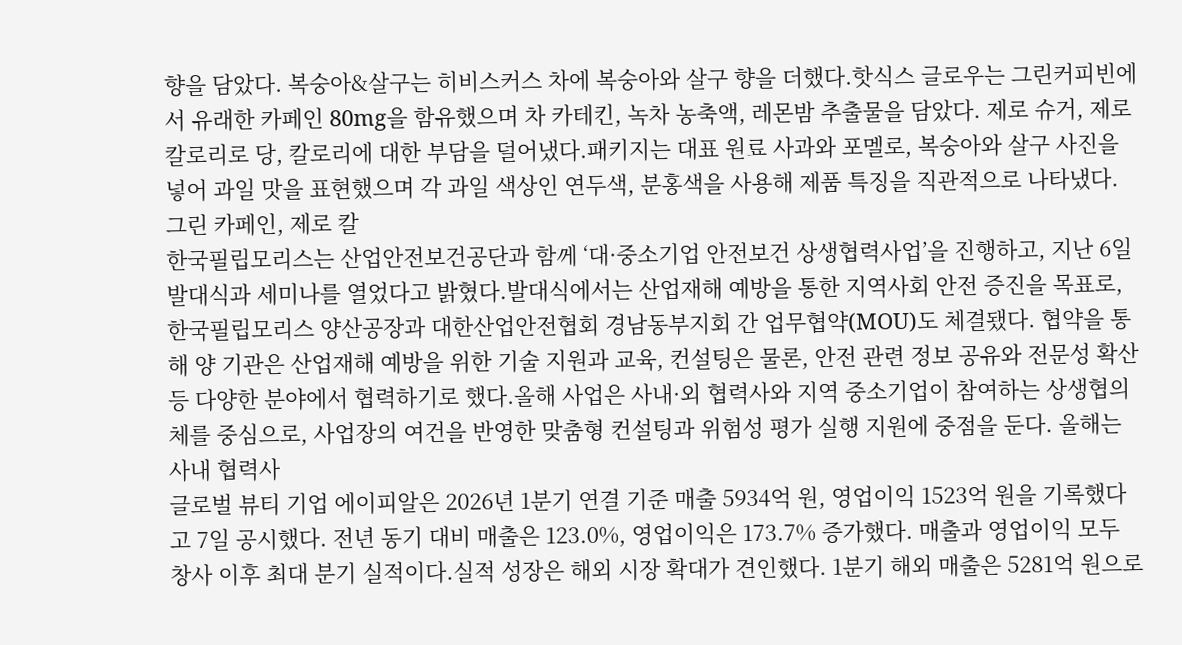향을 담았다. 복숭아&살구는 히비스커스 차에 복숭아와 살구 향을 더했다.핫식스 글로우는 그린커피빈에서 유래한 카페인 80mg을 함유했으며 차 카테킨, 녹차 농축액, 레몬밤 추출물을 담았다. 제로 슈거, 제로 칼로리로 당, 칼로리에 대한 부담을 덜어냈다.패키지는 대표 원료 사과와 포멜로, 복숭아와 살구 사진을 넣어 과일 맛을 표현했으며 각 과일 색상인 연두색, 분홍색을 사용해 제품 특징을 직관적으로 나타냈다. 그린 카페인, 제로 칼
한국필립모리스는 산업안전보건공단과 함께 ‘대·중소기업 안전보건 상생협력사업’을 진행하고, 지난 6일 발대식과 세미나를 열었다고 밝혔다.발대식에서는 산업재해 예방을 통한 지역사회 안전 증진을 목표로, 한국필립모리스 양산공장과 대한산업안전협회 경남동부지회 간 업무협약(MOU)도 체결됐다. 협약을 통해 양 기관은 산업재해 예방을 위한 기술 지원과 교육, 컨설팅은 물론, 안전 관련 정보 공유와 전문성 확산 등 다양한 분야에서 협력하기로 했다.올해 사업은 사내·외 협력사와 지역 중소기업이 참여하는 상생협의체를 중심으로, 사업장의 여건을 반영한 맞춤형 컨설팅과 위험성 평가 실행 지원에 중점을 둔다. 올해는 사내 협력사
글로벌 뷰티 기업 에이피알은 2026년 1분기 연결 기준 매출 5934억 원, 영업이익 1523억 원을 기록했다고 7일 공시했다. 전년 동기 대비 매출은 123.0%, 영업이익은 173.7% 증가했다. 매출과 영업이익 모두 창사 이후 최대 분기 실적이다.실적 성장은 해외 시장 확대가 견인했다. 1분기 해외 매출은 5281억 원으로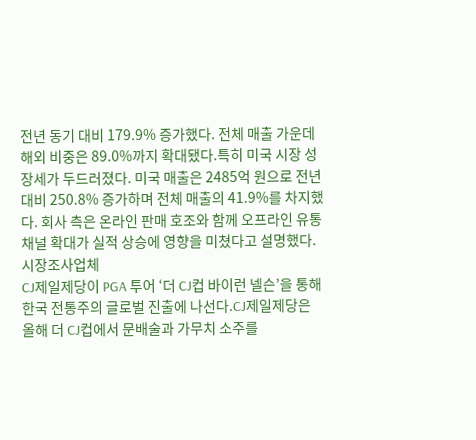전년 동기 대비 179.9% 증가했다. 전체 매출 가운데 해외 비중은 89.0%까지 확대됐다.특히 미국 시장 성장세가 두드러졌다. 미국 매출은 2485억 원으로 전년 대비 250.8% 증가하며 전체 매출의 41.9%를 차지했다. 회사 측은 온라인 판매 호조와 함께 오프라인 유통 채널 확대가 실적 상승에 영향을 미쳤다고 설명했다.시장조사업체
CJ제일제당이 PGA 투어 ‘더 CJ컵 바이런 넬슨’을 통해 한국 전통주의 글로벌 진출에 나선다.CJ제일제당은 올해 더 CJ컵에서 문배술과 가무치 소주를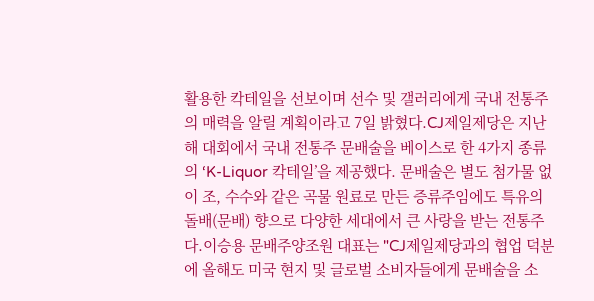활용한 칵테일을 선보이며 선수 및 갤러리에게 국내 전통주의 매력을 알릴 계획이라고 7일 밝혔다.CJ제일제당은 지난해 대회에서 국내 전통주 문배술을 베이스로 한 4가지 종류의 ‘K-Liquor 칵테일’을 제공했다. 문배술은 별도 첨가물 없이 조, 수수와 같은 곡물 원료로 만든 증류주임에도 특유의 돌배(문배) 향으로 다양한 세대에서 큰 사랑을 받는 전통주다.이승용 문배주양조원 대표는 "CJ제일제당과의 협업 덕분에 올해도 미국 현지 및 글로벌 소비자들에게 문배술을 소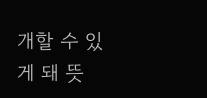개할 수 있게 돼 뜻